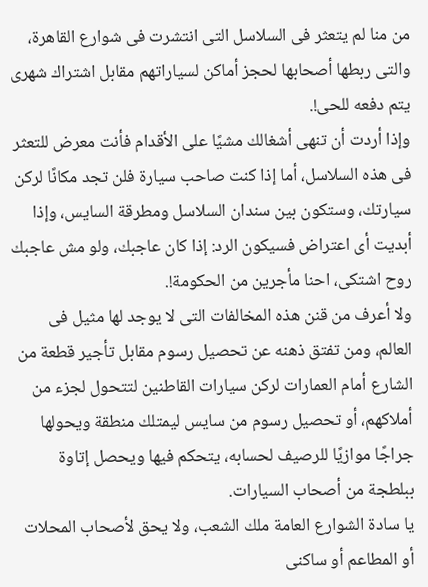من منا لم يتعثر فى السلاسل التى انتشرت فى شوارع القاهرة، والتى ربطها أصحابها لحجز أماكن لسياراتهم مقابل اشتراك شهرى يتم دفعه للحى!.
وإذا أردت أن تنهى أشغالك مشيًا على الأقدام فأنت معرض للتعثر فى هذه السلاسل، أما إذا كنت صاحب سيارة فلن تجد مكانًا لركن سيارتك، وستكون بين سندان السلاسل ومطرقة السايس، وإذا أبديت أى اعتراض فسيكون الرد: إذا كان عاجبك، ولو مش عاجبك روح اشتكى، احنا مأجرين من الحكومة!.
ولا أعرف من قنن هذه المخالفات التى لا يوجد لها مثيل فى العالم، ومن تفتق ذهنه عن تحصيل رسوم مقابل تأجير قطعة من الشارع أمام العمارات لركن سيارات القاطنين لتتحول لجزء من أملاكهم، أو تحصيل رسوم من سايس ليمتلك منطقة ويحولها جراجًا موازيًا للرصيف لحسابه، يتحكم فيها ويحصل إتاوة ببلطجة من أصحاب السيارات.
يا سادة الشوارع العامة ملك الشعب، ولا يحق لأصحاب المحلات أو المطاعم أو ساكنى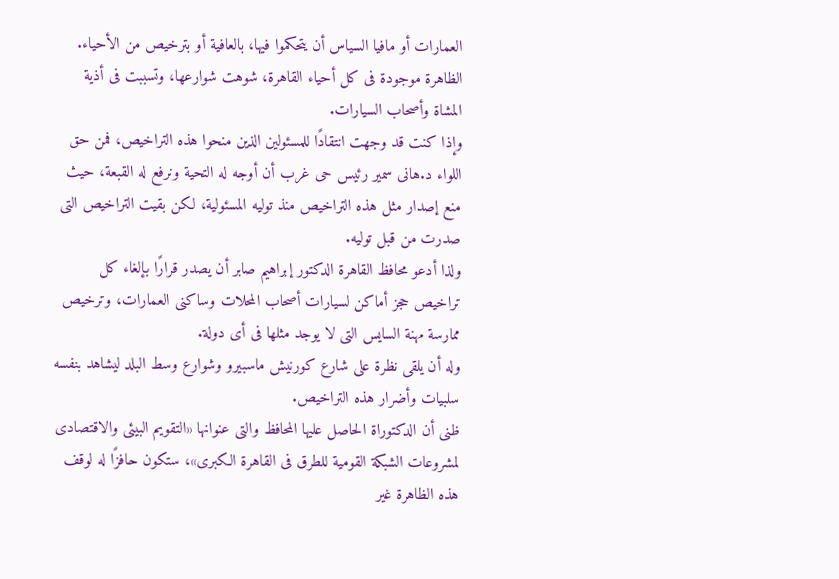العمارات أو مافيا السياس أن يتحكموا فيها، بالعافية أو بترخيص من الأحياء.
الظاهرة موجودة فى كل أحياء القاهرة، شوهت شوارعها، وتسببت فى أذية المشاة وأصحاب السيارات.
وإذا كنت قد وجهت انتقادًا للمسئولين الذين منحوا هذه التراخيص، فمن حق اللواء د.هانى سمير رئيس حى غرب أن أوجه له التحية ونرفع له القبعة، حيث منع إصدار مثل هذه التراخيص منذ توليه المسئولية، لكن بقيت التراخيص التى صدرت من قبل توليه.
ولذا أدعو محافظ القاهرة الدكتور إبراهيم صابر أن يصدر قرارًا بإلغاء كل تراخيص حجز أماكن لسيارات أصحاب المحلات وساكنى العمارات، وترخيص ممارسة مهنة السايس التى لا يوجد مثلها فى أى دولة.
وله أن يلقى نظرة على شارع كورنيش ماسبيرو وشوارع وسط البلد ليشاهد بنفسه سلبيات وأضرار هذه التراخيص.
ظنى أن الدكتوراة الحاصل عليها المحافظ والتى عنوانها «التقويم البيئى والاقتصادى لمشروعات الشبكة القومية للطرق فى القاهرة الكبرى»، ستكون حافزًا له لوقف هذه الظاهرة غير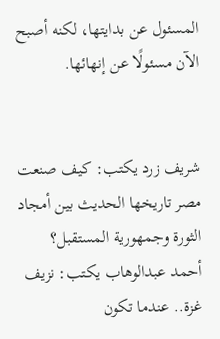المسئول عن بدايتها، لكنه أصبح الآن مسئولًا عن إنهائها.


شريف زرد يكتب: كيف صنعت مصر تاريخها الحديث بين أمجاد الثورة وجمهورية المستقبل؟
أحمد عبدالوهاب يكتب: نزيف غزة.. عندما تكون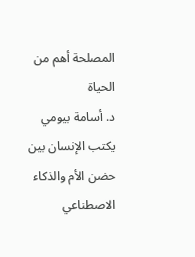المصلحة أهم من الحياة
د. أسامة بيومي يكتب الإنسان بين حضن الأم والذكاء الاصطناعي